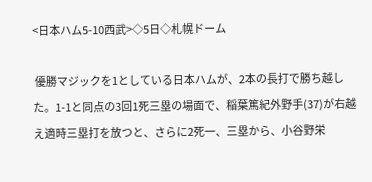<日本ハム5-10西武>◇5日◇札幌ドーム

 優勝マジックを1としている日本ハムが、2本の長打で勝ち越した。1-1と同点の3回1死三塁の場面で、稲葉篤紀外野手(37)が右越え適時三塁打を放つと、さらに2死一、三塁から、小谷野栄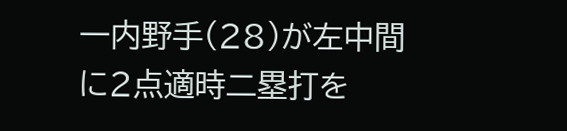一内野手(28)が左中間に2点適時二塁打を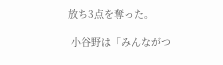放ち3点を奪った。

 小谷野は「みんながつ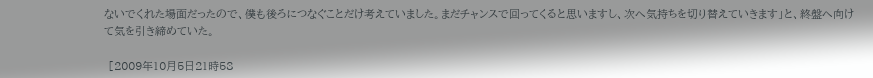ないでくれた場面だったので、僕も後ろにつなぐことだけ考えていました。まだチャンスで回ってくると思いますし、次へ気持ちを切り替えていきます」と、終盤へ向けて気を引き締めていた。

 [2009年10月5日21時58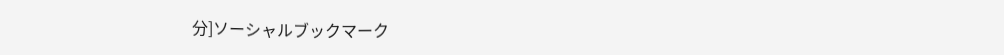分]ソーシャルブックマーク